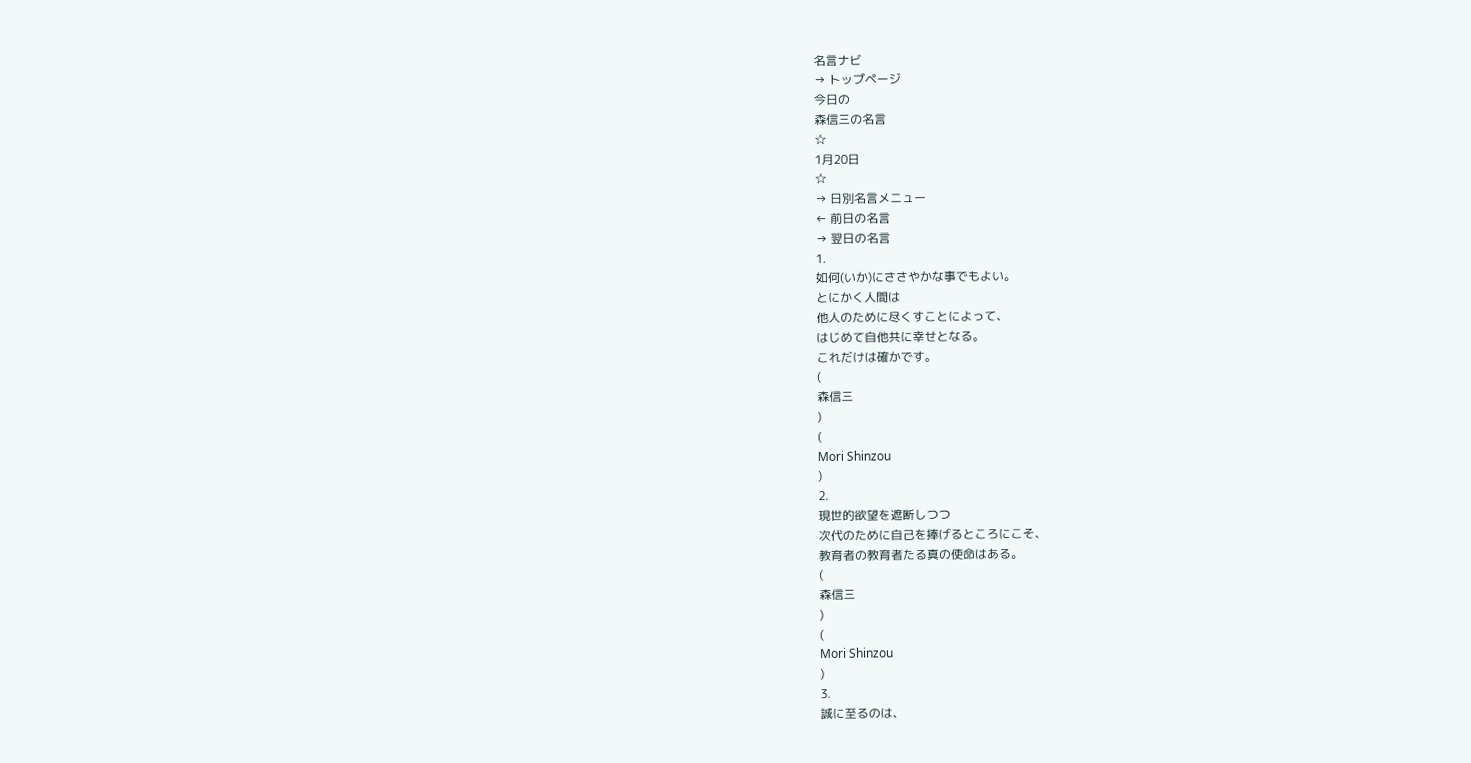名言ナビ
→ トップページ
今日の
森信三の名言
☆
1月20日
☆
→ 日別名言メニュー
← 前日の名言
→ 翌日の名言
1.
如何(いか)にささやかな事でもよい。
とにかく人間は
他人のために尽くすことによって、
はじめて自他共に幸せとなる。
これだけは確かです。
(
森信三
)
(
Mori Shinzou
)
2.
現世的欲望を遮断しつつ
次代のために自己を捧げるところにこそ、
教育者の教育者たる真の使命はある。
(
森信三
)
(
Mori Shinzou
)
3.
誠に至るのは、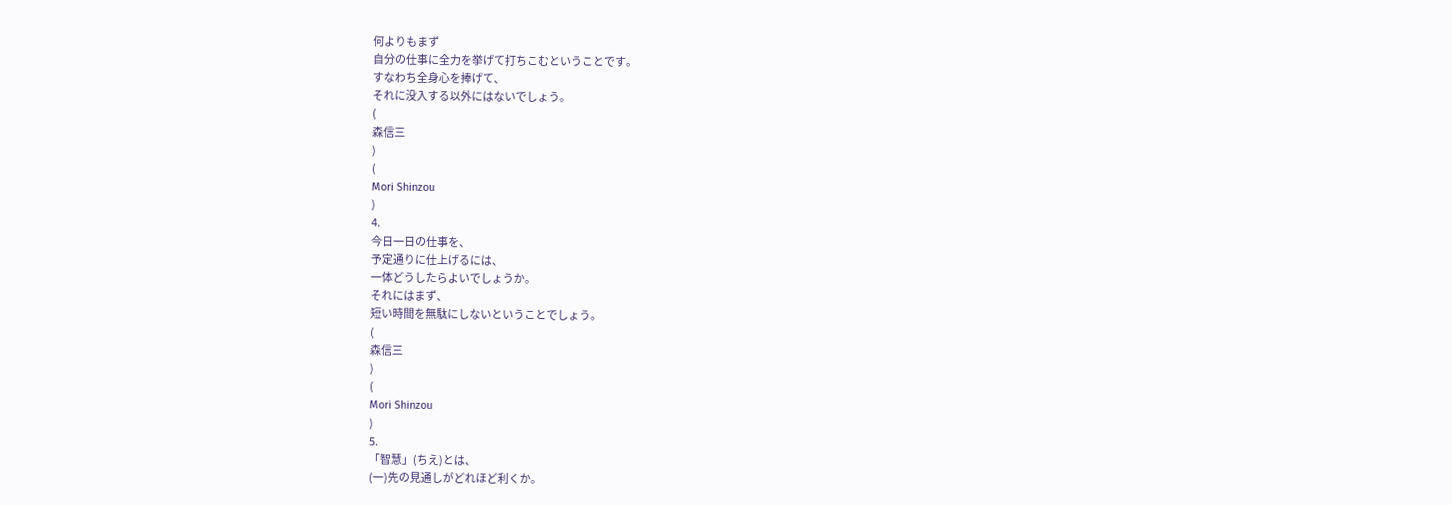何よりもまず
自分の仕事に全力を挙げて打ちこむということです。
すなわち全身心を捧げて、
それに没入する以外にはないでしょう。
(
森信三
)
(
Mori Shinzou
)
4.
今日一日の仕事を、
予定通りに仕上げるには、
一体どうしたらよいでしょうか。
それにはまず、
短い時間を無駄にしないということでしょう。
(
森信三
)
(
Mori Shinzou
)
5.
「智慧」(ちえ)とは、
(一)先の見通しがどれほど利くか。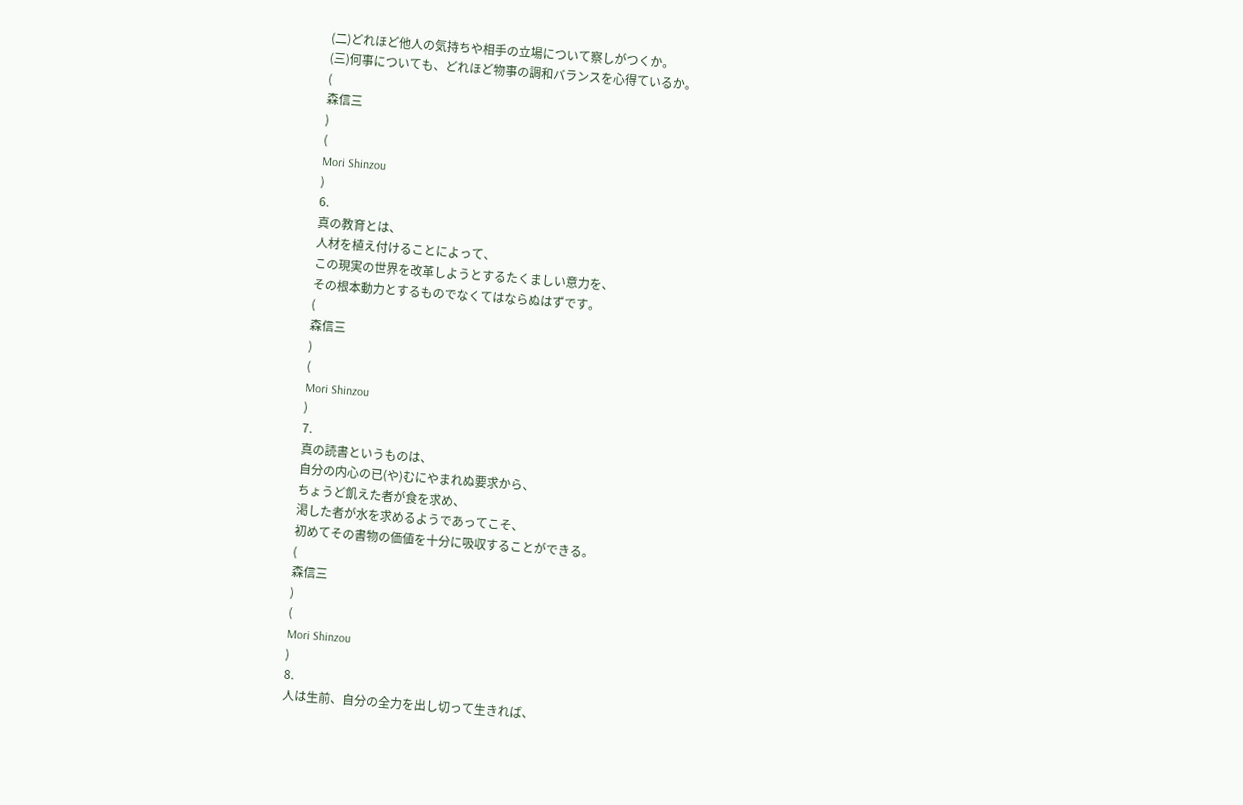(二)どれほど他人の気持ちや相手の立場について察しがつくか。
(三)何事についても、どれほど物事の調和バランスを心得ているか。
(
森信三
)
(
Mori Shinzou
)
6.
真の教育とは、
人材を植え付けることによって、
この現実の世界を改革しようとするたくましい意力を、
その根本動力とするものでなくてはならぬはずです。
(
森信三
)
(
Mori Shinzou
)
7.
真の読書というものは、
自分の内心の已(や)むにやまれぬ要求から、
ちょうど飢えた者が食を求め、
渇した者が水を求めるようであってこそ、
初めてその書物の価値を十分に吸収することができる。
(
森信三
)
(
Mori Shinzou
)
8.
人は生前、自分の全力を出し切って生きれば、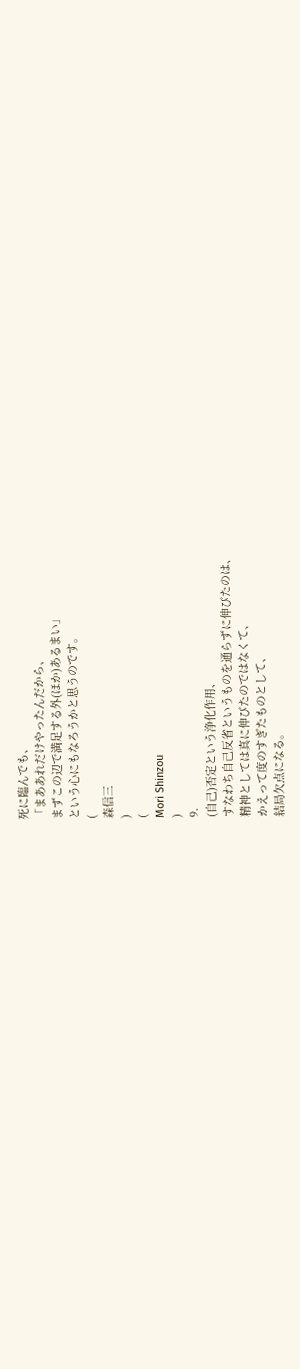死に臨んでも、
「まああれだけやったんだから、
まずこの辺で満足する外(ほか)あるまい」
という心にもなろうかと思うのです。
(
森信三
)
(
Mori Shinzou
)
9.
(自己)否定という浄化作用、
すなわち自己反省というものを通らずに伸びたのは、
精神としては真に伸びたのではなくて、
かえって度のすぎたものとして、
結局欠点になる。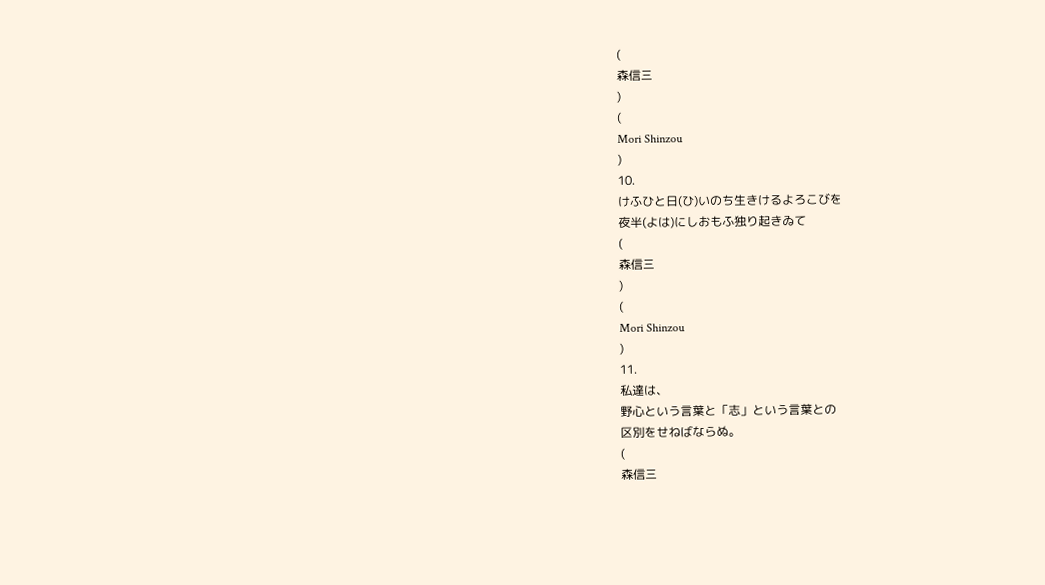(
森信三
)
(
Mori Shinzou
)
10.
けふひと日(ひ)いのち生きけるよろこびを
夜半(よは)にしおもふ独り起きゐて
(
森信三
)
(
Mori Shinzou
)
11.
私達は、
野心という言葉と「志」という言葉との
区別をせねばならぬ。
(
森信三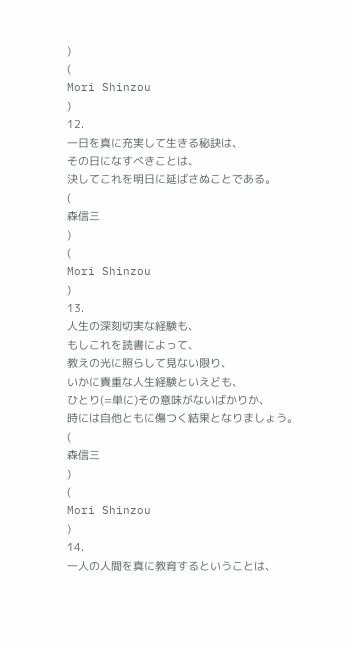)
(
Mori Shinzou
)
12.
一日を真に充実して生きる秘訣は、
その日になすべきことは、
決してこれを明日に延ばさぬことである。
(
森信三
)
(
Mori Shinzou
)
13.
人生の深刻切実な経験も、
もしこれを読書によって、
教えの光に照らして見ない限り、
いかに貴重な人生経験といえども、
ひとり(=単に)その意味がないばかりか、
時には自他ともに傷つく結果となりましょう。
(
森信三
)
(
Mori Shinzou
)
14.
一人の人間を真に教育するということは、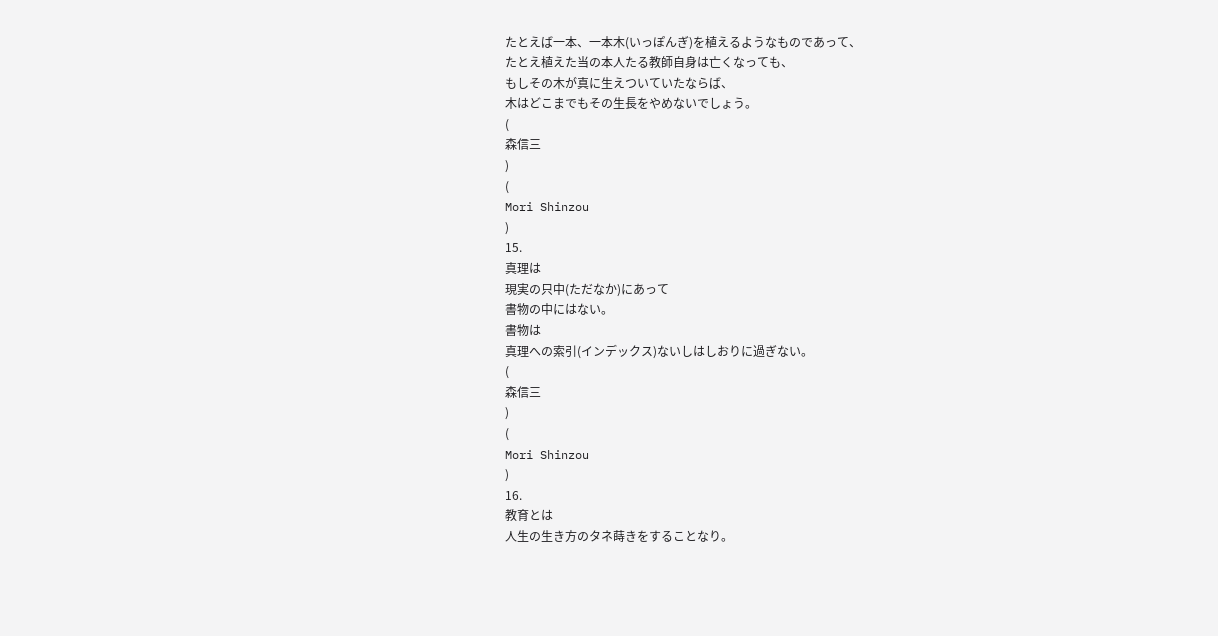たとえば一本、一本木(いっぽんぎ)を植えるようなものであって、
たとえ植えた当の本人たる教師自身は亡くなっても、
もしその木が真に生えついていたならば、
木はどこまでもその生長をやめないでしょう。
(
森信三
)
(
Mori Shinzou
)
15.
真理は
現実の只中(ただなか)にあって
書物の中にはない。
書物は
真理への索引(インデックス)ないしはしおりに過ぎない。
(
森信三
)
(
Mori Shinzou
)
16.
教育とは
人生の生き方のタネ蒔きをすることなり。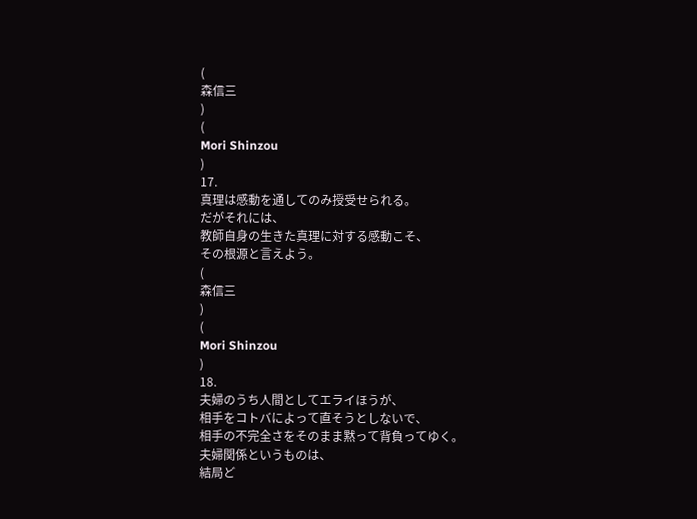(
森信三
)
(
Mori Shinzou
)
17.
真理は感動を通してのみ授受せられる。
だがそれには、
教師自身の生きた真理に対する感動こそ、
その根源と言えよう。
(
森信三
)
(
Mori Shinzou
)
18.
夫婦のうち人間としてエライほうが、
相手をコトバによって直そうとしないで、
相手の不完全さをそのまま黙って背負ってゆく。
夫婦関係というものは、
結局ど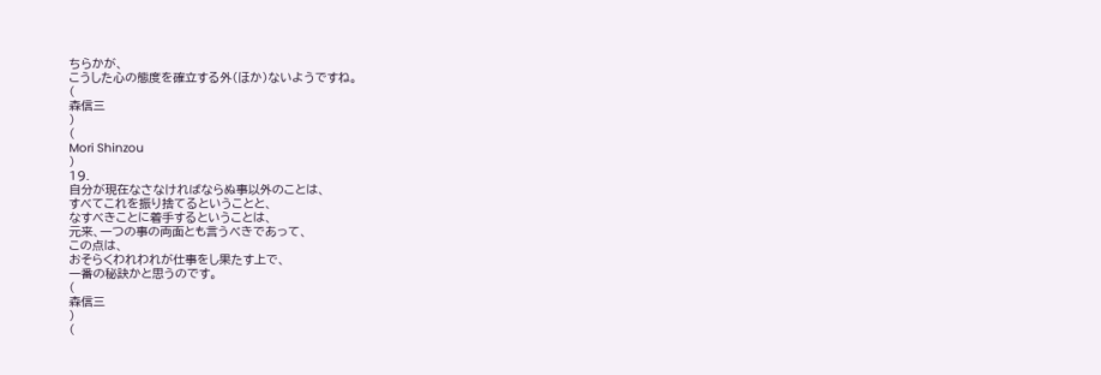ちらかが、
こうした心の態度を確立する外(ほか)ないようですね。
(
森信三
)
(
Mori Shinzou
)
19.
自分が現在なさなければならぬ事以外のことは、
すべてこれを振り捨てるということと、
なすべきことに着手するということは、
元来、一つの事の両面とも言うべきであって、
この点は、
おそらくわれわれが仕事をし果たす上で、
一番の秘訣かと思うのです。
(
森信三
)
(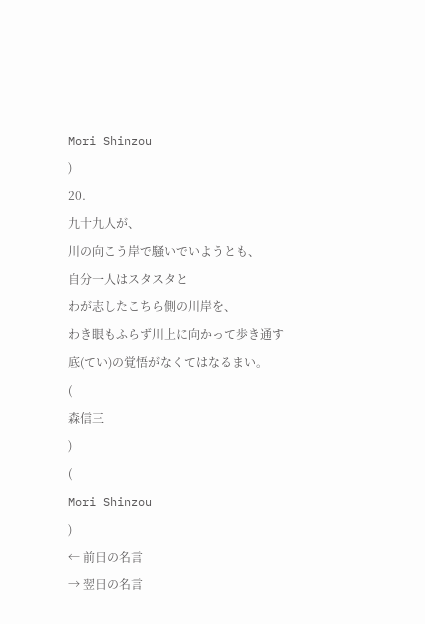Mori Shinzou
)
20.
九十九人が、
川の向こう岸で騒いでいようとも、
自分一人はスタスタと
わが志したこちら側の川岸を、
わき眼もふらず川上に向かって歩き通す
底(てい)の覚悟がなくてはなるまい。
(
森信三
)
(
Mori Shinzou
)
← 前日の名言
→ 翌日の名言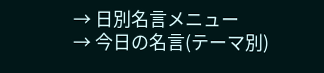→ 日別名言メニュー
→ 今日の名言(テーマ別)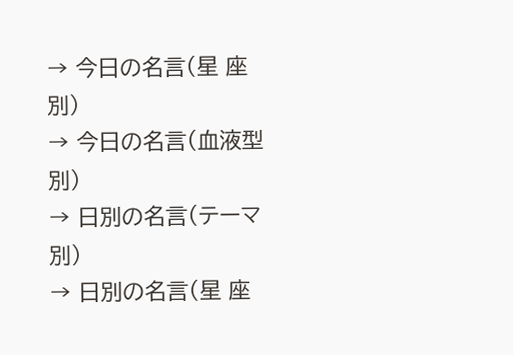→ 今日の名言(星 座 別)
→ 今日の名言(血液型別)
→ 日別の名言(テーマ別)
→ 日別の名言(星 座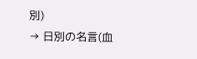別)
→ 日別の名言(血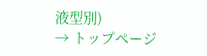液型別)
→ トップページ